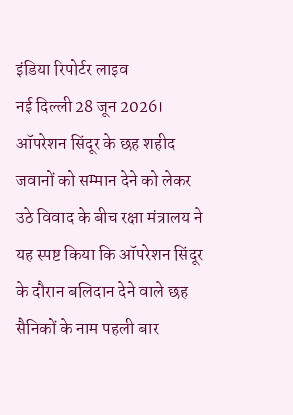इंडिया रिपोर्टर लाइव
नई दिल्ली 28 जून 2026। ऑपरेशन सिंदूर के छह शहीद जवानों को सम्मान देने को लेकर उठे विवाद के बीच रक्षा मंत्रालय ने यह स्पष्ट किया कि ऑपरेशन सिंदूर के दौरान बलिदान देने वाले छह सैनिकों के नाम पहली बार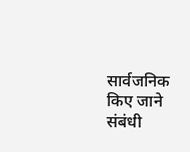सार्वजनिक किए जाने संबंधी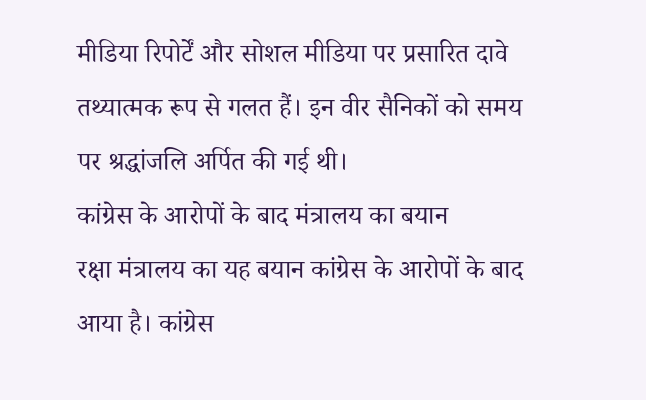मीडिया रिपोर्टें और सोशल मीडिया पर प्रसारित दावे तथ्यात्मक रूप से गलत हैं। इन वीर सैनिकों को समय पर श्रद्धांजलि अर्पित की गई थी।
कांग्रेस के आरोपों के बाद मंत्रालय का बयान
रक्षा मंत्रालय का यह बयान कांग्रेस के आरोपों के बाद आया है। कांग्रेस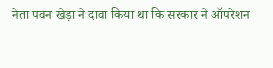नेता पवन खेड़ा ने दावा किया था कि सरकार ने ऑपरेशन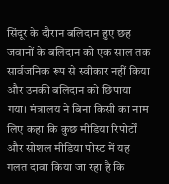सिंदूर के दौरान बलिदान हुए छह जवानों के बलिदान को एक साल तक सार्वजनिक रूप से स्वीकार नहीं किया और उनकी बलिदान को छिपाया गया। मंत्रालय ने बिना किसी का नाम लिए कहा कि कुछ मीडिया रिपोर्टों और सोशल मीडिया पोस्ट में यह गलत दावा किया जा रहा है कि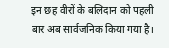इन छह वीरों के बलिदान को पहली बार अब सार्वजनिक किया गया है।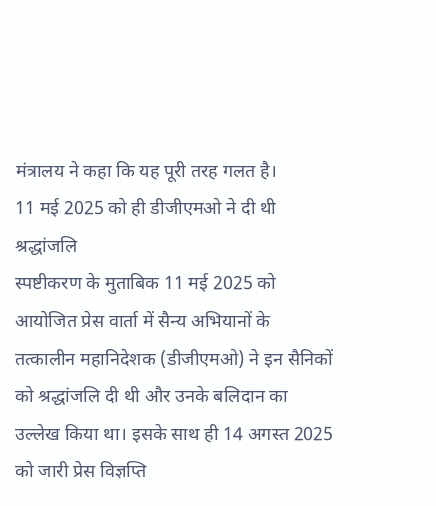मंत्रालय ने कहा कि यह पूरी तरह गलत है।
11 मई 2025 को ही डीजीएमओ ने दी थी श्रद्धांजलि
स्पष्टीकरण के मुताबिक 11 मई 2025 को आयोजित प्रेस वार्ता में सैन्य अभियानों के तत्कालीन महानिदेशक (डीजीएमओ) ने इन सैनिकों को श्रद्धांजलि दी थी और उनके बलिदान का उल्लेख किया था। इसके साथ ही 14 अगस्त 2025 को जारी प्रेस विज्ञप्ति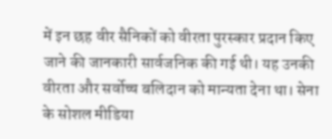में इन छह वीर सैनिकों को वीरता पुरस्कार प्रदान किए जाने की जानकारी सार्वजनिक की गई थी। यह उनकी वीरता और सर्वोच्च बलिदान को मान्यता देना था। सेना के सोशल मीडिया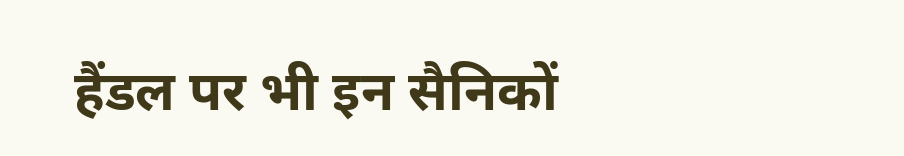हैंडल पर भी इन सैनिकों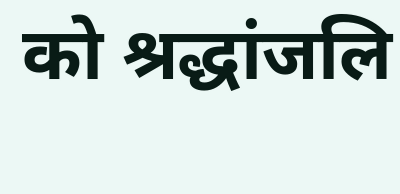को श्रद्धांजलि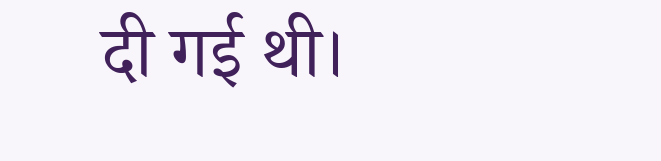दी गई थी।